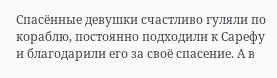Спасённые девушки счастливо гуляли по кораблю, постоянно подходили к Сарефу и благодарили его за своё спасение. А в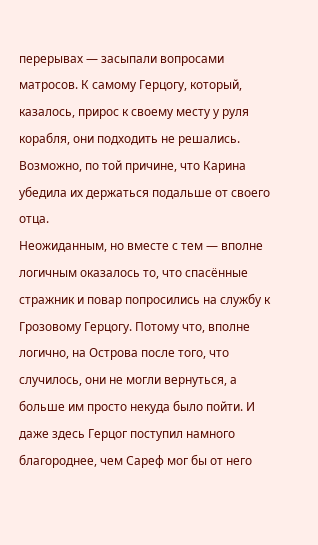перерывах — засыпали вопросами матросов. К самому Герцогу, который, казалось, прирос к своему месту у руля корабля, они подходить не решались. Возможно, по той причине, что Карина убедила их держаться подальше от своего отца.
Неожиданным, но вместе с тем — вполне логичным оказалось то, что спасённые стражник и повар попросились на службу к Грозовому Герцогу. Потому что, вполне логично, на Острова после того, что случилось, они не могли вернуться, а больше им просто некуда было пойти. И даже здесь Герцог поступил намного благороднее, чем Сареф мог бы от него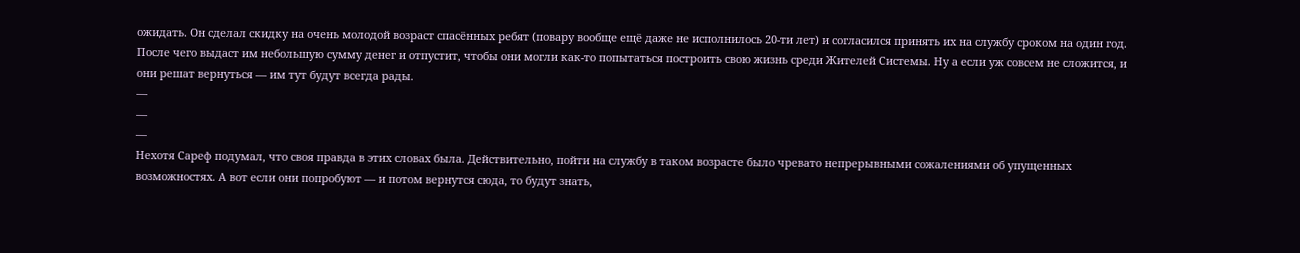ожидать. Он сделал скидку на очень молодой возраст спасённых ребят (повару вообще ещё даже не исполнилось 20-ти лет) и согласился принять их на службу сроком на один год. После чего выдаст им небольшую сумму денег и отпустит, чтобы они могли как-то попытаться построить свою жизнь среди Жителей Системы. Ну а если уж совсем не сложится, и они решат вернуться — им тут будут всегда рады.
—
—
—
Нехотя Сареф подумал, что своя правда в этих словах была. Действительно, пойти на службу в таком возрасте было чревато непрерывными сожалениями об упущенных возможностях. А вот если они попробуют — и потом вернутся сюда, то будут знать,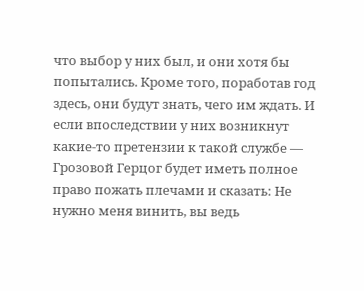что выбор у них был, и они хотя бы попытались. Кроме того, поработав год здесь, они будут знать, чего им ждать. И если впоследствии у них возникнут какие-то претензии к такой службе — Грозовой Герцог будет иметь полное право пожать плечами и сказать: Не нужно меня винить, вы ведь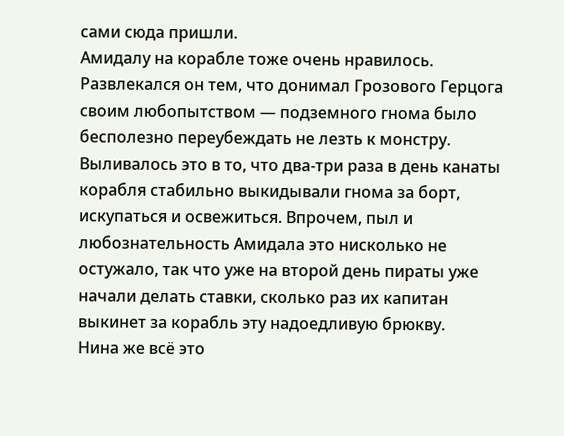сами сюда пришли.
Амидалу на корабле тоже очень нравилось. Развлекался он тем, что донимал Грозового Герцога своим любопытством — подземного гнома было бесполезно переубеждать не лезть к монстру. Выливалось это в то, что два-три раза в день канаты корабля стабильно выкидывали гнома за борт, искупаться и освежиться. Впрочем, пыл и любознательность Амидала это нисколько не остужало, так что уже на второй день пираты уже начали делать ставки, сколько раз их капитан выкинет за корабль эту надоедливую брюкву.
Нина же всё это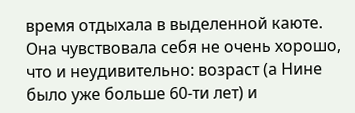время отдыхала в выделенной каюте. Она чувствовала себя не очень хорошо, что и неудивительно: возраст (а Нине было уже больше 60-ти лет) и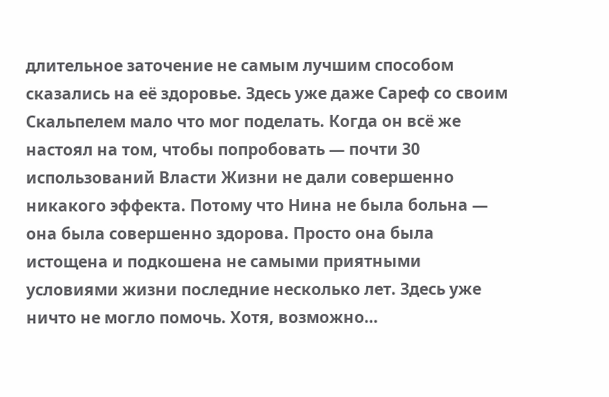длительное заточение не самым лучшим способом сказались на её здоровье. Здесь уже даже Сареф со своим Скальпелем мало что мог поделать. Когда он всё же настоял на том, чтобы попробовать — почти 30 использований Власти Жизни не дали совершенно никакого эффекта. Потому что Нина не была больна — она была совершенно здорова. Просто она была истощена и подкошена не самыми приятными условиями жизни последние несколько лет. Здесь уже ничто не могло помочь. Хотя, возможно…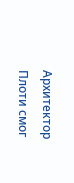Архитектор Плоти смог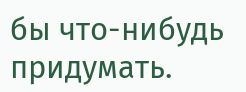бы что-нибудь придумать.